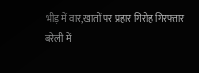भीड़ में वार,खातों पर प्रहार गिरोह गिरफ्तार
बरेली में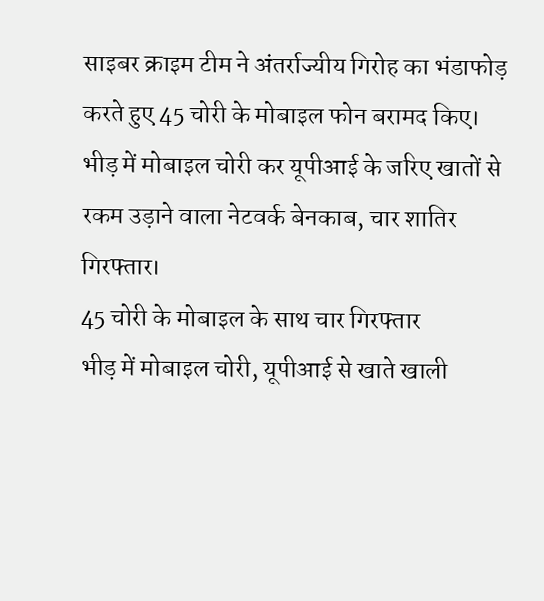साइबर क्राइम टीम ने अंतर्राज्यीय गिरोह का भंडाफोड़ करते हुए 45 चोरी के मोबाइल फोन बरामद किए। भीड़ में मोबाइल चोरी कर यूपीआई के जरिए खातों से रकम उड़ाने वाला नेटवर्क बेनकाब, चार शातिर गिरफ्तार।
45 चोरी के मोबाइल के साथ चार गिरफ्तार
भीड़ में मोबाइल चोरी, यूपीआई से खाते खाली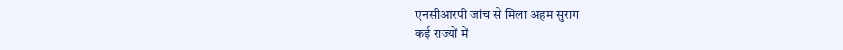एनसीआरपी जांच से मिला अहम सुराग
कई राज्यों में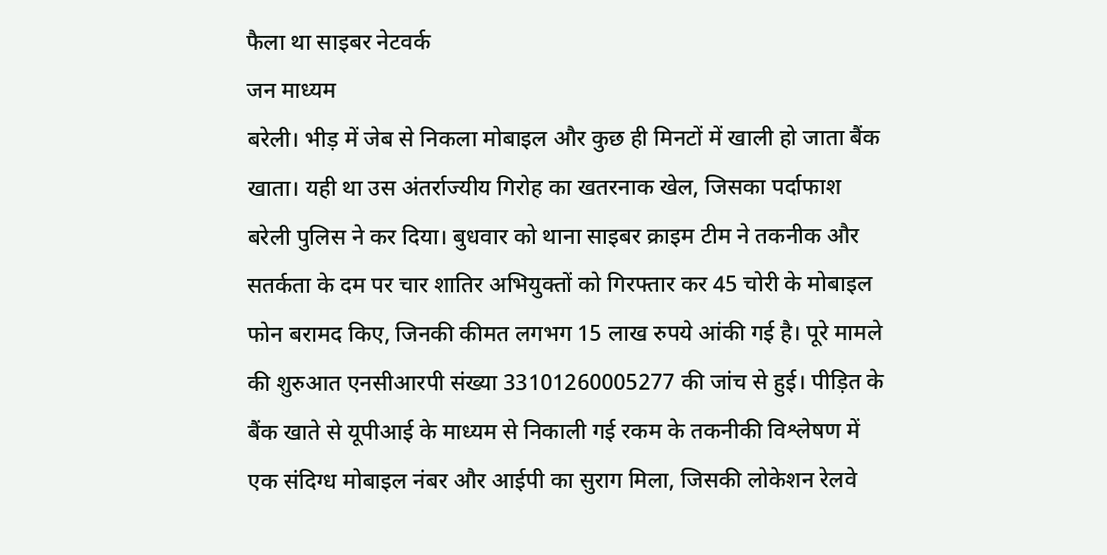फैला था साइबर नेटवर्क
जन माध्यम
बरेली। भीड़ में जेब से निकला मोबाइल और कुछ ही मिनटों में खाली हो जाता बैंक खाता। यही था उस अंतर्राज्यीय गिरोह का खतरनाक खेल, जिसका पर्दाफाश बरेली पुलिस ने कर दिया। बुधवार को थाना साइबर क्राइम टीम ने तकनीक और सतर्कता के दम पर चार शातिर अभियुक्तों को गिरफ्तार कर 45 चोरी के मोबाइल फोन बरामद किए, जिनकी कीमत लगभग 15 लाख रुपये आंकी गई है। पूरे मामले की शुरुआत एनसीआरपी संख्या 33101260005277 की जांच से हुई। पीड़ित के बैंक खाते से यूपीआई के माध्यम से निकाली गई रकम के तकनीकी विश्लेषण में एक संदिग्ध मोबाइल नंबर और आईपी का सुराग मिला, जिसकी लोकेशन रेलवे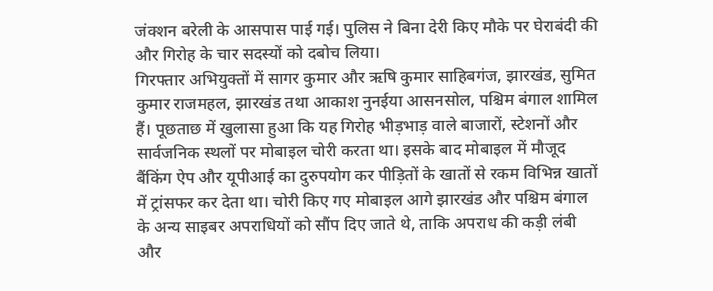जंक्शन बरेली के आसपास पाई गई। पुलिस ने बिना देरी किए मौके पर घेराबंदी की और गिरोह के चार सदस्यों को दबोच लिया।
गिरफ्तार अभियुक्तों में सागर कुमार और ऋषि कुमार साहिबगंज, झारखंड, सुमित कुमार राजमहल, झारखंड तथा आकाश नुनईया आसनसोल, पश्चिम बंगाल शामिल हैं। पूछताछ में खुलासा हुआ कि यह गिरोह भीड़भाड़ वाले बाजारों, स्टेशनों और सार्वजनिक स्थलों पर मोबाइल चोरी करता था। इसके बाद मोबाइल में मौजूद बैंकिंग ऐप और यूपीआई का दुरुपयोग कर पीड़ितों के खातों से रकम विभिन्न खातों में ट्रांसफर कर देता था। चोरी किए गए मोबाइल आगे झारखंड और पश्चिम बंगाल के अन्य साइबर अपराधियों को सौंप दिए जाते थे, ताकि अपराध की कड़ी लंबी और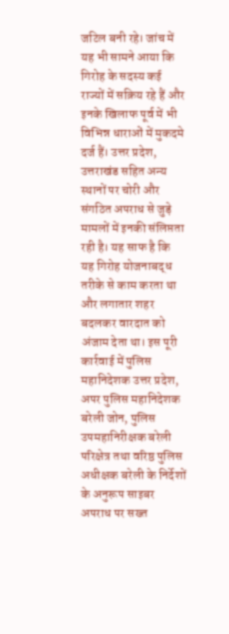जटिल बनी रहे। जांच में यह भी सामने आया कि गिरोह के सदस्य कई राज्यों में सक्रिय रहे हैं और इनके खिलाफ पूर्व में भी विभिन्न धाराओं में मुकदमे दर्ज हैं। उत्तर प्रदेश, उत्तराखंड सहित अन्य स्थानों पर चोरी और संगठित अपराध से जुड़े मामलों में इनकी संलिप्तता रही है। यह साफ है कि यह गिरोह योजनाबद्ध तरीके से काम करता था और लगातार शहर बदलकर वारदात को अंजाम देता था। इस पूरी कार्रवाई में पुलिस महानिदेशक उत्तर प्रदेश, अपर पुलिस महानिदेशक बरेली जोन, पुलिस उपमहानिरीक्षक बरेली परिक्षेत्र तथा वरिष्ठ पुलिस अधीक्षक बरेली के निर्देशों के अनुरूप साइबर अपराध पर सख्त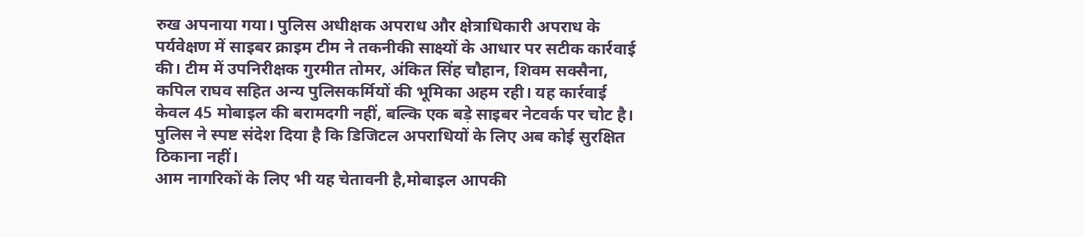रुख अपनाया गया। पुलिस अधीक्षक अपराध और क्षेत्राधिकारी अपराध के पर्यवेक्षण में साइबर क्राइम टीम ने तकनीकी साक्ष्यों के आधार पर सटीक कार्रवाई की। टीम में उपनिरीक्षक गुरमीत तोमर, अंकित सिंह चौहान, शिवम सक्सैना, कपिल राघव सहित अन्य पुलिसकर्मियों की भूमिका अहम रही। यह कार्रवाई केवल 45 मोबाइल की बरामदगी नहीं, बल्कि एक बड़े साइबर नेटवर्क पर चोट है। पुलिस ने स्पष्ट संदेश दिया है कि डिजिटल अपराधियों के लिए अब कोई सुरक्षित ठिकाना नहीं।
आम नागरिकों के लिए भी यह चेतावनी है,मोबाइल आपकी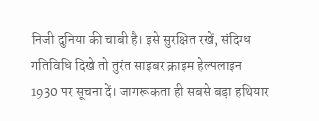निजी दुनिया की चाबी है। इसे सुरक्षित रखें, संदिग्ध गतिविधि दिखे तो तुरंत साइबर क्राइम हेल्पलाइन 1930 पर सूचना दें। जागरूकता ही सबसे बड़ा हथियार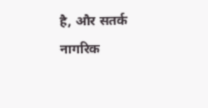है, और सतर्क नागरिक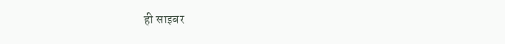ही साइबर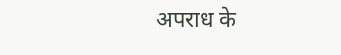अपराध के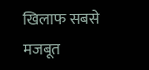खिलाफ सबसे मजबूत